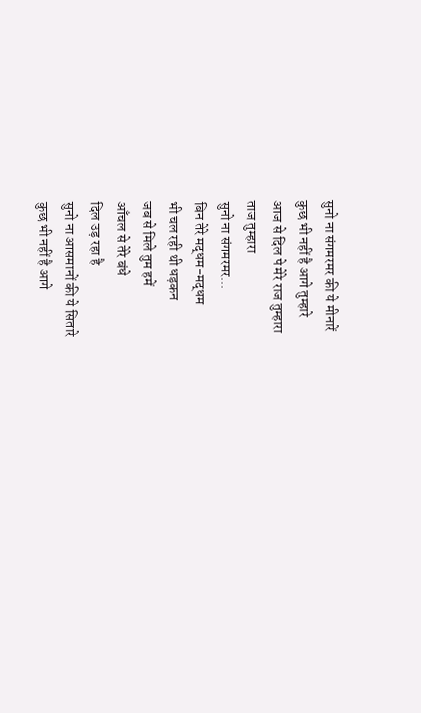सुनो ना संगमरमर की ये मीनारें
कुछ भी नहीं है आगे तुम्हारे
आज से दिल पे मेरे राज तुम्हारा
ताज तुम्हारा
सुनो ना संगमरमर...
बिन तेरे मद्धम-मद्धम
भी चल रही थी धड़कन
जब से मिले तुम हमें
आँचल से तेरे बंधे
दिल उड़ रहा है
सुनो ना आसमानों की ये सितारे
कुछ भी नहीं है आगे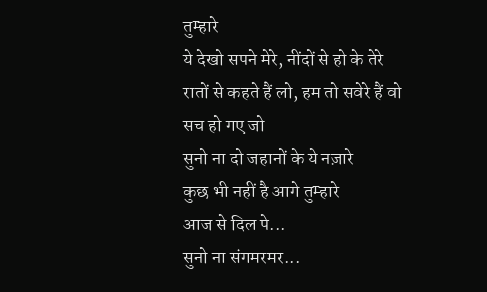तुम्हारे
ये देखो सपने मेरे, नींदों से हो के तेरे
रातों से कहते हैं लो, हम तो सवेरे हैं वो
सच हो गए जो
सुनो ना दो जहानों के ये नज़ारे
कुछ भी नहीं है आगे तुम्हारे
आज से दिल पे...
सुनो ना संगमरमर...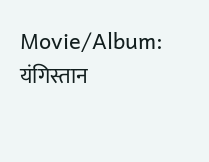Movie/Album: यंगिस्तान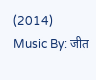(2014)
Music By: जीत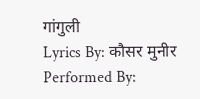गांगुली
Lyrics By: कौसर मुनीर
Performed By: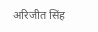अरिजीत सिंह